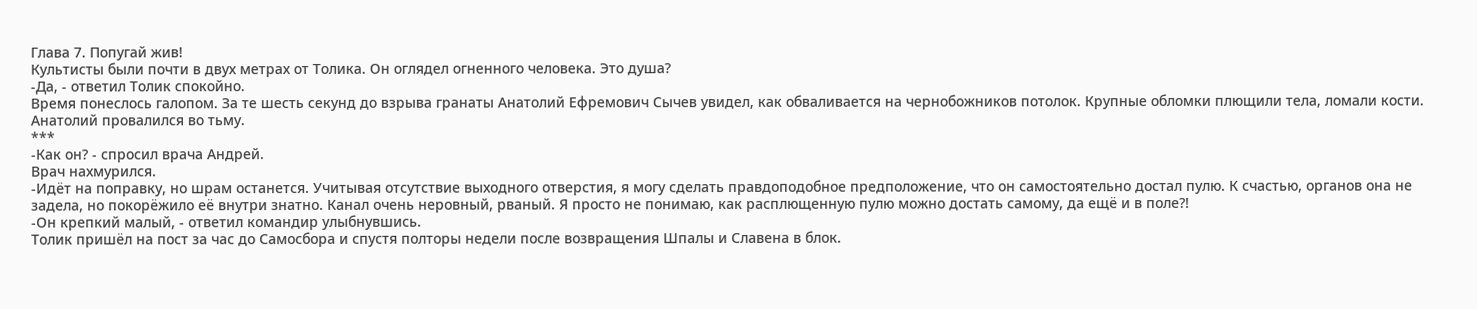Глава 7. Попугай жив!
Культисты были почти в двух метрах от Толика. Он оглядел огненного человека. Это душа?
-Да, - ответил Толик спокойно.
Время понеслось галопом. За те шесть секунд до взрыва гранаты Анатолий Ефремович Сычев увидел, как обваливается на чернобожников потолок. Крупные обломки плющили тела, ломали кости. Анатолий провалился во тьму.
***
-Как он? - спросил врача Андрей.
Врач нахмурился.
-Идëт на поправку, но шрам останется. Учитывая отсутствие выходного отверстия, я могу сделать правдоподобное предположение, что он самостоятельно достал пулю. К счастью, органов она не задела, но покорëжило еë внутри знатно. Канал очень неровный, рваный. Я просто не понимаю, как расплющенную пулю можно достать самому, да ещë и в поле?!
-Он крепкий малый, - ответил командир улыбнувшись.
Толик пришëл на пост за час до Самосбора и спустя полторы недели после возвращения Шпалы и Славена в блок.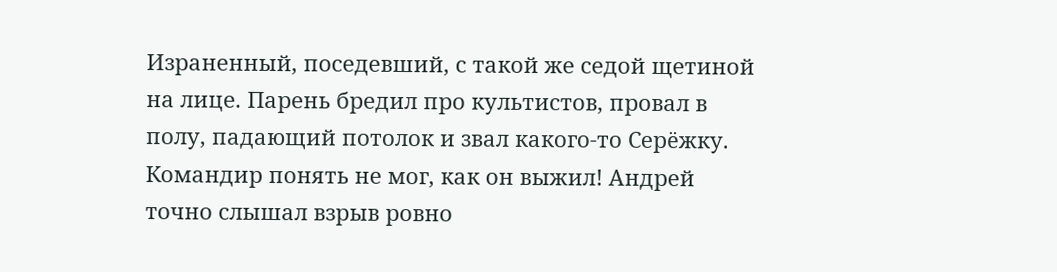Израненный, поседевший, с такой же седой щетиной на лице. Парень бредил про культистов, провал в полу, падающий потолок и звал какого-то Серëжку. Командир понять не мог, как он выжил! Андрей точно слышал взрыв ровно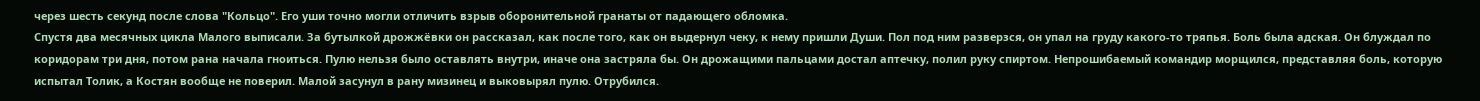через шесть секунд после слова "Кольцо". Его уши точно могли отличить взрыв оборонительной гранаты от падающего обломка.
Спустя два месячных цикла Малого выписали. За бутылкой дрожжëвки он рассказал, как после того, как он выдернул чеку, к нему пришли Души. Пол под ним разверзся, он упал на груду какого-то тряпья. Боль была адская. Он блуждал по коридорам три дня, потом рана начала гноиться. Пулю нельзя было оставлять внутри, иначе она застряла бы. Он дрожащими пальцами достал аптечку, полил руку спиртом. Непрошибаемый командир морщился, представляя боль, которую испытал Толик, а Костян вообще не поверил. Малой засунул в рану мизинец и выковырял пулю. Отрубился.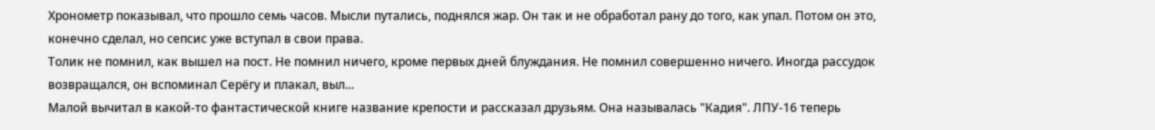Хронометр показывал, что прошло семь часов. Мысли путались, поднялся жар. Он так и не обработал рану до того, как упал. Потом он это, конечно сделал, но сепсис уже вступал в свои права.
Толик не помнил, как вышел на пост. Не помнил ничего, кроме первых дней блуждания. Не помнил совершенно ничего. Иногда рассудок возвращался, он вспоминал Серëгу и плакал, выл...
Малой вычитал в какой-то фантастической книге название крепости и рассказал друзьям. Она называлась "Кадия". ЛПУ-16 теперь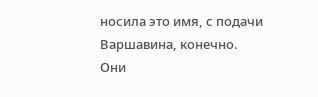носила это имя, с подачи Варшавина, конечно.
Они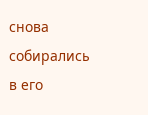снова собирались в его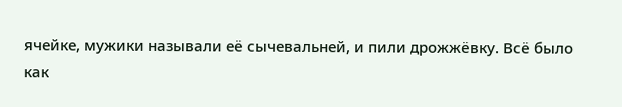ячейке, мужики называли еë сычевальней, и пили дрожжëвку. Всë было как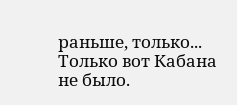раньше, только... Только вот Кабана не было.